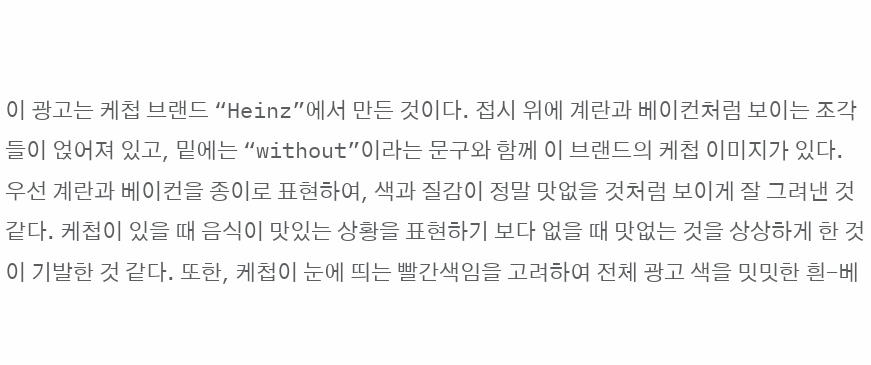이 광고는 케첩 브랜드 “Heinz”에서 만든 것이다. 접시 위에 계란과 베이컨처럼 보이는 조각들이 얹어져 있고, 밑에는 “without”이라는 문구와 함께 이 브랜드의 케첩 이미지가 있다. 우선 계란과 베이컨을 종이로 표현하여, 색과 질감이 정말 맛없을 것처럼 보이게 잘 그려낸 것 같다. 케첩이 있을 때 음식이 맛있는 상황을 표현하기 보다 없을 때 맛없는 것을 상상하게 한 것이 기발한 것 같다. 또한, 케첩이 눈에 띄는 빨간색임을 고려하여 전체 광고 색을 밋밋한 흰-베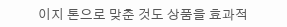이지 톤으로 맞춘 것도 상품을 효과적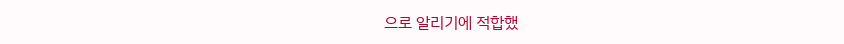으로 알리기에 적합했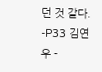던 것 같다.
-P33 김연우 -